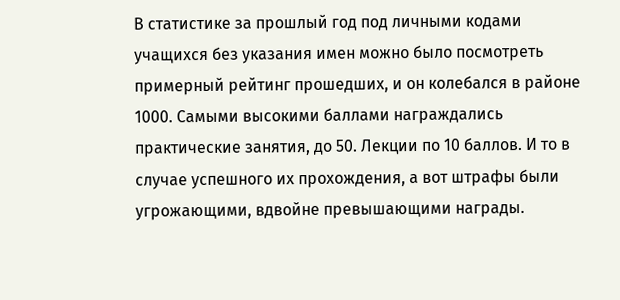В статистике за прошлый год под личными кодами учащихся без указания имен можно было посмотреть примерный рейтинг прошедших, и он колебался в районе 1000. Самыми высокими баллами награждались практические занятия, до 50. Лекции по 10 баллов. И то в случае успешного их прохождения, а вот штрафы были угрожающими, вдвойне превышающими награды.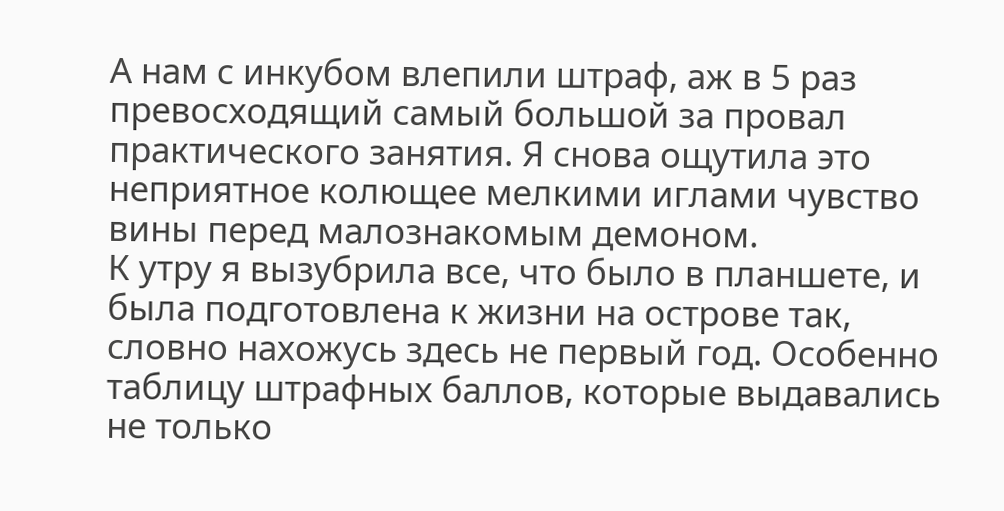А нам с инкубом влепили штраф, аж в 5 раз превосходящий самый большой за провал практического занятия. Я снова ощутила это неприятное колющее мелкими иглами чувство вины перед малознакомым демоном.
К утру я вызубрила все, что было в планшете, и была подготовлена к жизни на острове так, словно нахожусь здесь не первый год. Особенно таблицу штрафных баллов, которые выдавались не только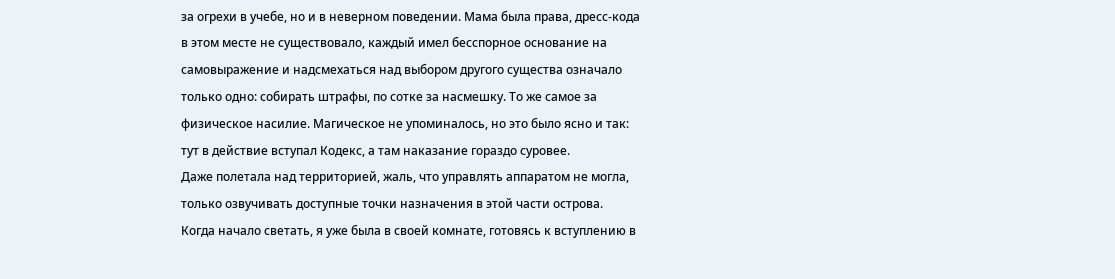за огрехи в учебе, но и в неверном поведении. Мама была права, дресс-кода в этом месте не существовало, каждый имел бесспорное основание на самовыражение и надсмехаться над выбором другого существа означало только одно: собирать штрафы, по сотке за насмешку. То же самое за физическое насилие. Магическое не упоминалось, но это было ясно и так: тут в действие вступал Кодекс, а там наказание гораздо суровее.
Даже полетала над территорией, жаль, что управлять аппаратом не могла, только озвучивать доступные точки назначения в этой части острова.
Когда начало светать, я уже была в своей комнате, готовясь к вступлению в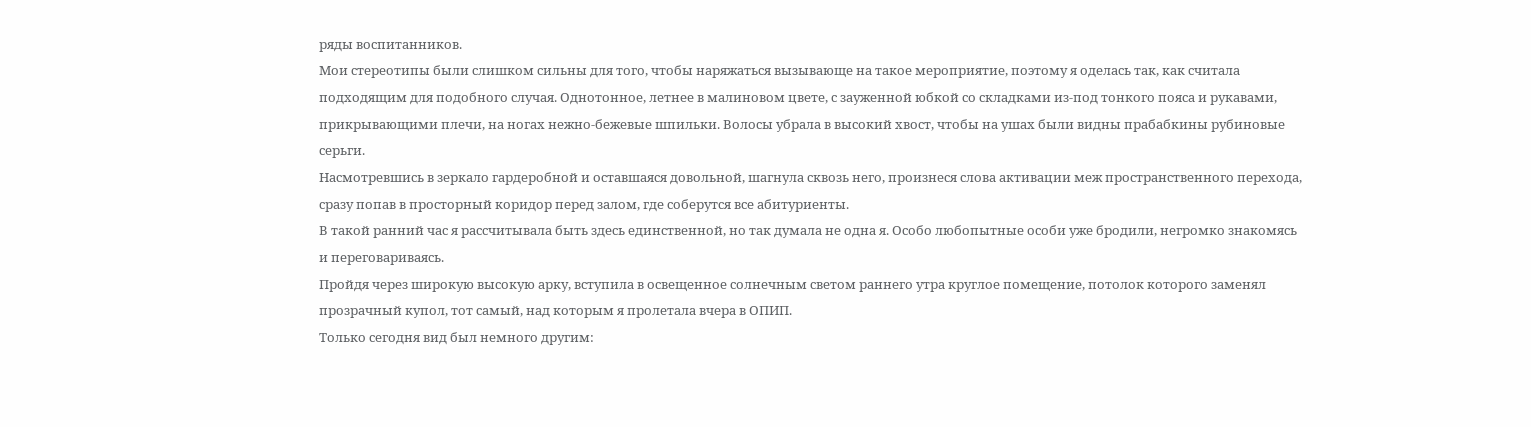ряды воспитанников.
Мои стереотипы были слишком сильны для того, чтобы наряжаться вызывающе на такое мероприятие, поэтому я оделась так, как считала подходящим для подобного случая. Однотонное, летнее в малиновом цвете, с зауженной юбкой со складками из-под тонкого пояса и рукавами, прикрывающими плечи, на ногах нежно-бежевые шпильки. Волосы убрала в высокий хвост, чтобы на ушах были видны прабабкины рубиновые серьги.
Насмотревшись в зеркало гардеробной и оставшаяся довольной, шагнула сквозь него, произнеся слова активации меж пространственного перехода, сразу попав в просторный коридор перед залом, где соберутся все абитуриенты.
В такой ранний час я рассчитывала быть здесь единственной, но так думала не одна я. Особо любопытные особи уже бродили, негромко знакомясь и переговариваясь.
Пройдя через широкую высокую арку, вступила в освещенное солнечным светом раннего утра круглое помещение, потолок которого заменял прозрачный купол, тот самый, над которым я пролетала вчера в ОПИП.
Только сегодня вид был немного другим: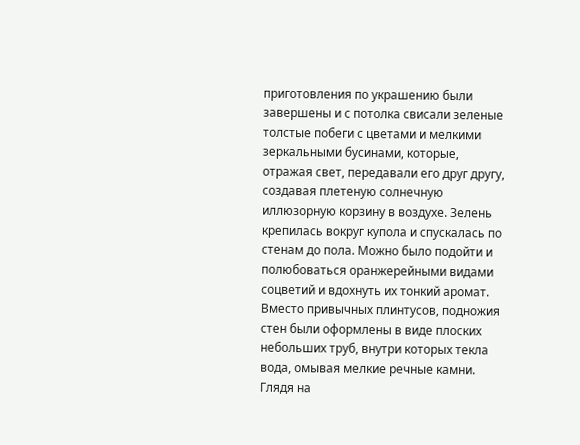приготовления по украшению были завершены и с потолка свисали зеленые толстые побеги с цветами и мелкими зеркальными бусинами, которые, отражая свет, передавали его друг другу, создавая плетеную солнечную иллюзорную корзину в воздухе. Зелень крепилась вокруг купола и спускалась по стенам до пола. Можно было подойти и полюбоваться оранжерейными видами соцветий и вдохнуть их тонкий аромат.
Вместо привычных плинтусов, подножия стен были оформлены в виде плоских небольших труб, внутри которых текла вода, омывая мелкие речные камни. Глядя на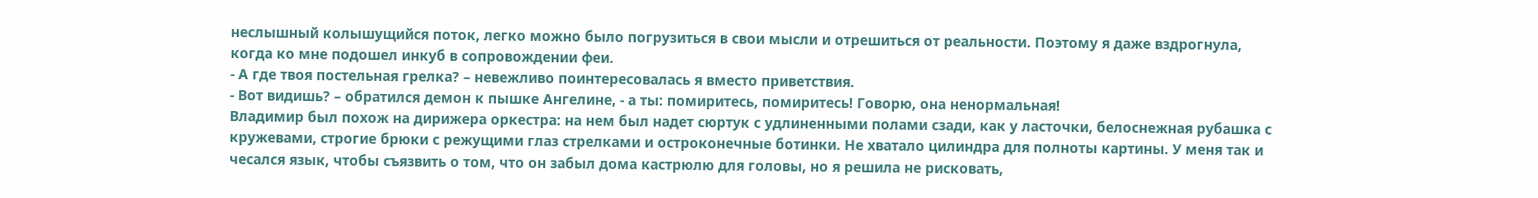неслышный колышущийся поток, легко можно было погрузиться в свои мысли и отрешиться от реальности. Поэтому я даже вздрогнула, когда ко мне подошел инкуб в сопровождении феи.
- А где твоя постельная грелка? – невежливо поинтересовалась я вместо приветствия.
- Вот видишь? – обратился демон к пышке Ангелине, - а ты: помиритесь, помиритесь! Говорю, она ненормальная!
Владимир был похож на дирижера оркестра: на нем был надет сюртук с удлиненными полами сзади, как у ласточки, белоснежная рубашка с кружевами, строгие брюки с режущими глаз стрелками и остроконечные ботинки. Не хватало цилиндра для полноты картины. У меня так и чесался язык, чтобы съязвить о том, что он забыл дома кастрюлю для головы, но я решила не рисковать,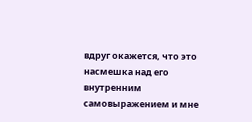вдруг окажется, что это насмешка над его внутренним самовыражением и мне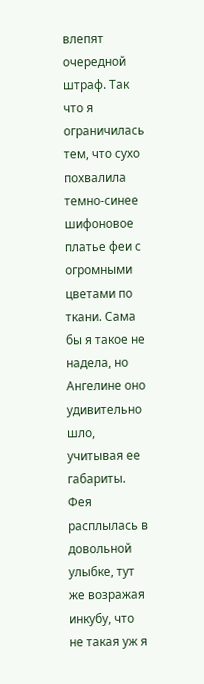влепят очередной штраф. Так что я ограничилась тем, что сухо похвалила темно-синее шифоновое платье феи с огромными цветами по ткани. Сама бы я такое не надела, но Ангелине оно удивительно шло, учитывая ее габариты. Фея расплылась в довольной улыбке, тут же возражая инкубу, что не такая уж я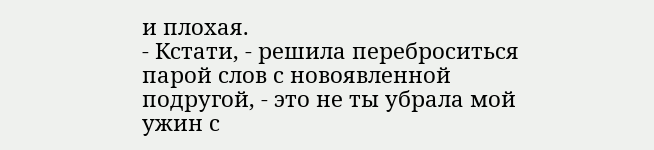и плохая.
- Кстати, - решила переброситься парой слов с новоявленной подругой, - это не ты убрала мой ужин с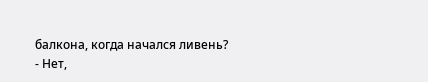балкона, когда начался ливень?
- Нет,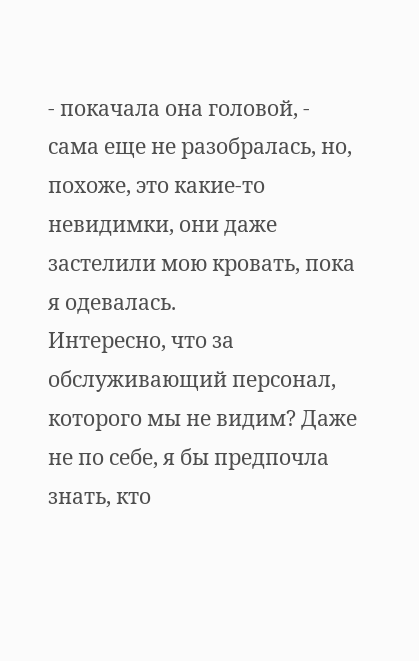- покачала она головой, - сама еще не разобралась, но, похоже, это какие-то невидимки, они даже застелили мою кровать, пока я одевалась.
Интересно, что за обслуживающий персонал, которого мы не видим? Даже не по себе, я бы предпочла знать, кто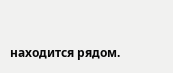находится рядом.